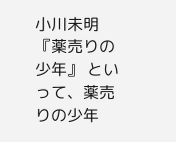小川未明 『薬売りの少年』 といって、薬売りの少年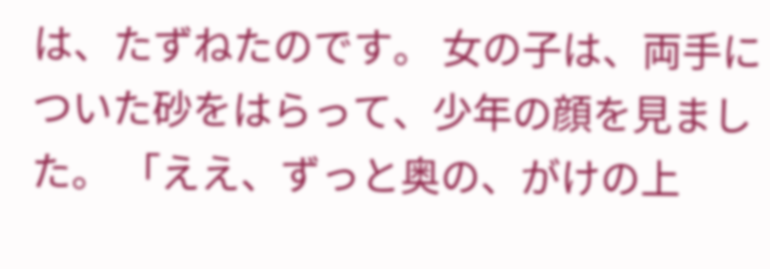は、たずねたのです。 女の子は、両手についた砂をはらって、少年の顔を見ました。 「ええ、ずっと奥の、がけの上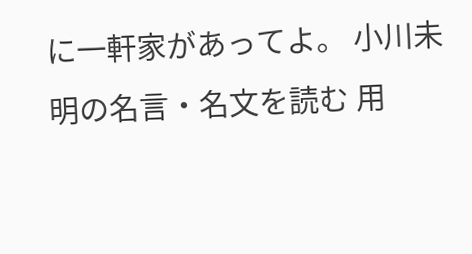に一軒家があってよ。 小川未明の名言・名文を読む 用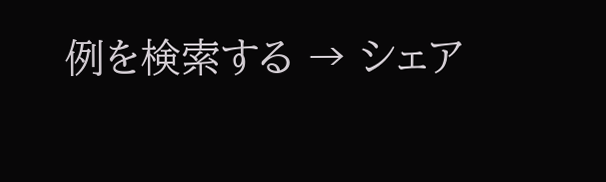例を検索する → シェア